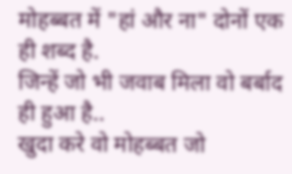मोहब्बत में "हां और ना" दोनों एक ही शब्द है.
जिन्हें जो भी जवाब मिला वो बर्बाद ही हुआ है..
खुदा करे वो मोहब्बत जो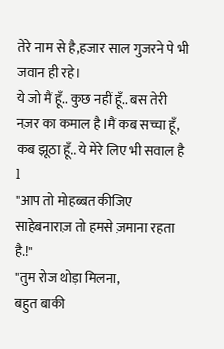तेरे नाम से है,हजार साल गुजरने पे भी जवान ही रहे।
ये जो मैं हूँ.. कुछ नहीं हूँ.. बस तेरी नज़र का कमाल है lमैं कब सच्चा हूँ, कब झूठा हूँ.. ये मेरे लिए भी सवाल है l
"आप तो मोहब्बत कीजिए साहेबनाराज़ तो हमसे ज़माना रहता है.!"
"तुम रोज थोड़ा मिलना,
बहुत बाकी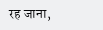रह जाना,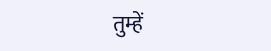तुम्हें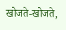खोजते-खोजते,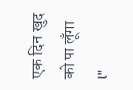एक दिन खुद को पा लूँगा l"